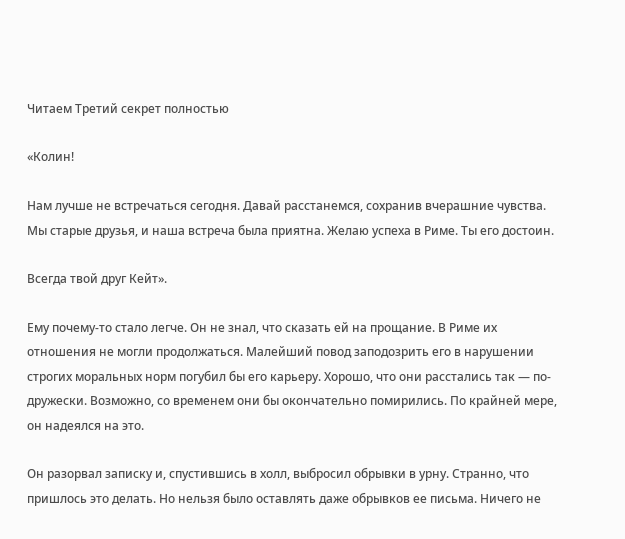Читаем Третий секрет полностью

«Колин!

Нам лучше не встречаться сегодня. Давай расстанемся, сохранив вчерашние чувства. Мы старые друзья, и наша встреча была приятна. Желаю успеха в Риме. Ты его достоин.

Всегда твой друг Кейт».

Ему почему-то стало легче. Он не знал, что сказать ей на прощание. В Риме их отношения не могли продолжаться. Малейший повод заподозрить его в нарушении строгих моральных норм погубил бы его карьеру. Хорошо, что они расстались так — по-дружески. Возможно, со временем они бы окончательно помирились. По крайней мере, он надеялся на это.

Он разорвал записку и, спустившись в холл, выбросил обрывки в урну. Странно, что пришлось это делать. Но нельзя было оставлять даже обрывков ее письма. Ничего не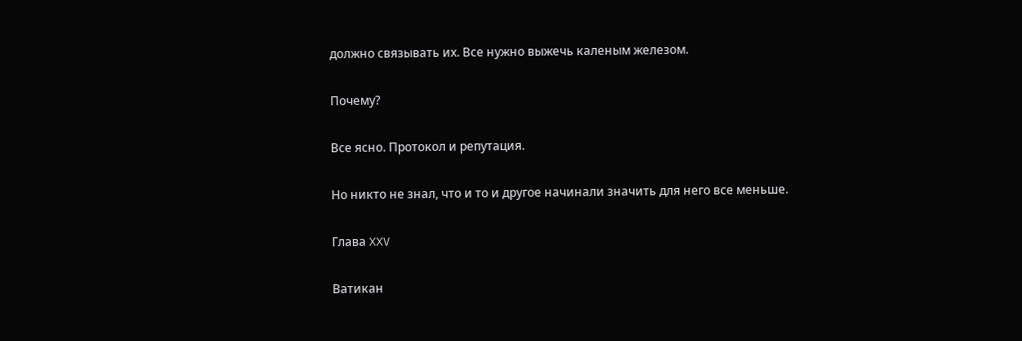должно связывать их. Все нужно выжечь каленым железом.

Почему?

Все ясно. Протокол и репутация.

Но никто не знал, что и то и другое начинали значить для него все меньше.

Глава XXV

Ватикан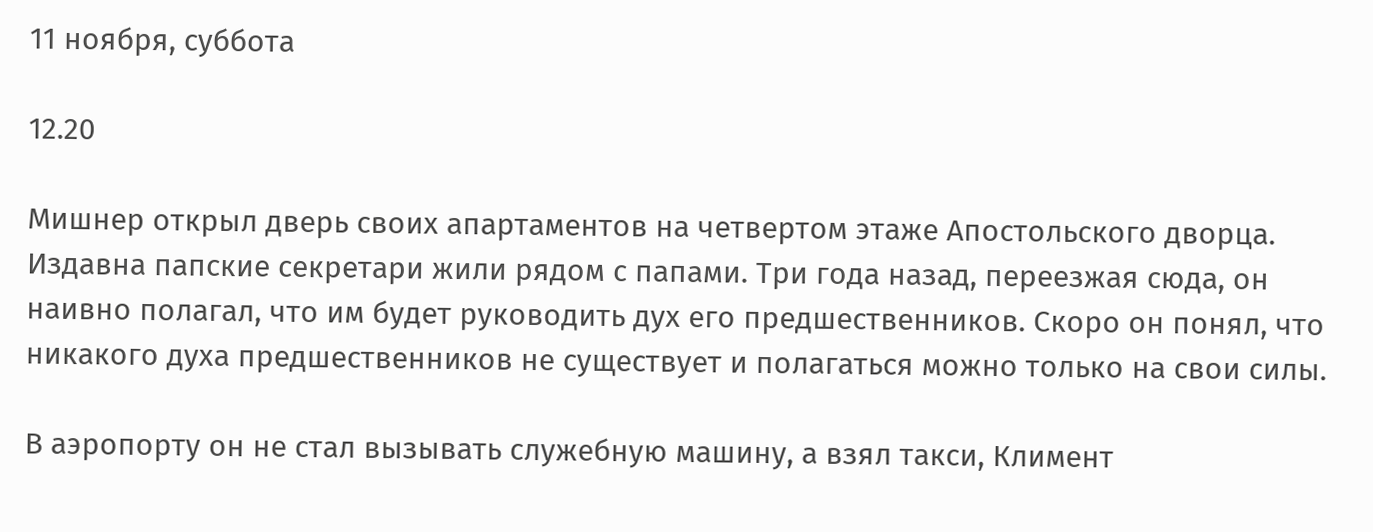11 ноября, суббота

12.20

Мишнер открыл дверь своих апартаментов на четвертом этаже Апостольского дворца. Издавна папские секретари жили рядом с папами. Три года назад, переезжая сюда, он наивно полагал, что им будет руководить дух его предшественников. Скоро он понял, что никакого духа предшественников не существует и полагаться можно только на свои силы.

В аэропорту он не стал вызывать служебную машину, а взял такси, Климент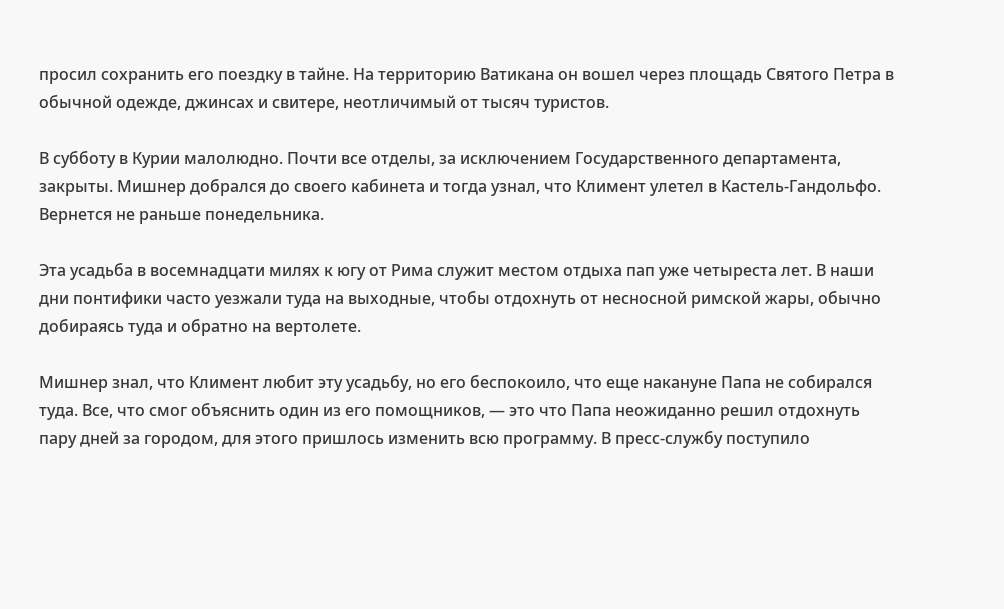просил сохранить его поездку в тайне. На территорию Ватикана он вошел через площадь Святого Петра в обычной одежде, джинсах и свитере, неотличимый от тысяч туристов.

В субботу в Курии малолюдно. Почти все отделы, за исключением Государственного департамента, закрыты. Мишнер добрался до своего кабинета и тогда узнал, что Климент улетел в Кастель-Гандольфо. Вернется не раньше понедельника.

Эта усадьба в восемнадцати милях к югу от Рима служит местом отдыха пап уже четыреста лет. В наши дни понтифики часто уезжали туда на выходные, чтобы отдохнуть от несносной римской жары, обычно добираясь туда и обратно на вертолете.

Мишнер знал, что Климент любит эту усадьбу, но его беспокоило, что еще накануне Папа не собирался туда. Все, что смог объяснить один из его помощников, — это что Папа неожиданно решил отдохнуть пару дней за городом, для этого пришлось изменить всю программу. В пресс-службу поступило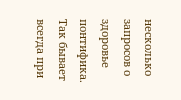несколько запросов о здоровье понтифика. Так бывает всегда при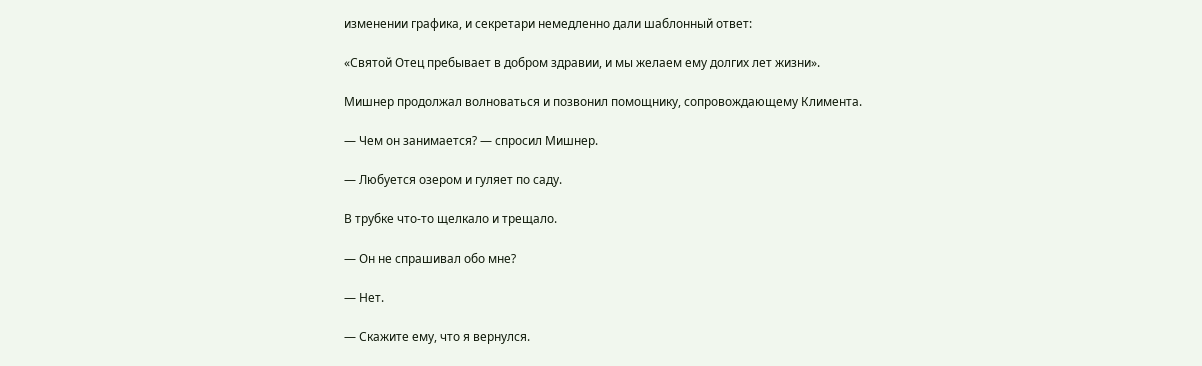изменении графика, и секретари немедленно дали шаблонный ответ:

«Святой Отец пребывает в добром здравии, и мы желаем ему долгих лет жизни».

Мишнер продолжал волноваться и позвонил помощнику, сопровождающему Климента.

— Чем он занимается? — спросил Мишнер.

— Любуется озером и гуляет по саду.

В трубке что-то щелкало и трещало.

— Он не спрашивал обо мне?

— Нет.

— Скажите ему, что я вернулся.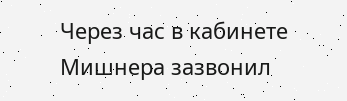Через час в кабинете Мишнера зазвонил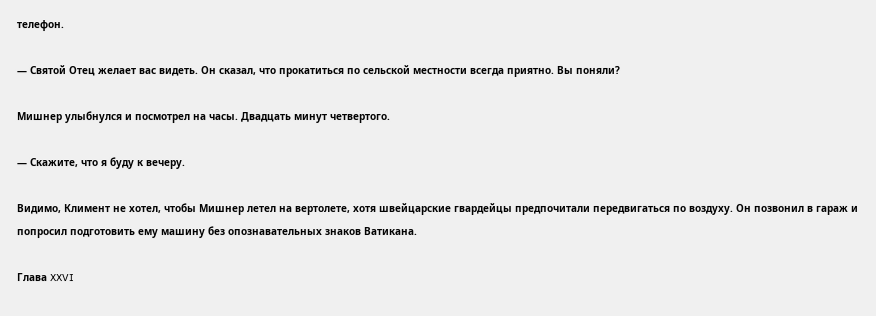телефон.

— Святой Отец желает вас видеть. Он сказал, что прокатиться по сельской местности всегда приятно. Вы поняли?

Мишнер улыбнулся и посмотрел на часы. Двадцать минут четвертого.

— Скажите, что я буду к вечеру.

Видимо, Климент не хотел, чтобы Мишнер летел на вертолете, хотя швейцарские гвардейцы предпочитали передвигаться по воздуху. Он позвонил в гараж и попросил подготовить ему машину без опознавательных знаков Ватикана.

Глава XXVI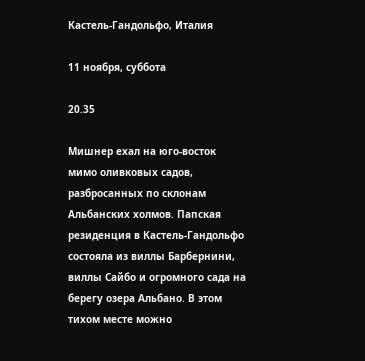Кастель-Гандольфо, Италия

11 ноября, суббота

20.35

Мишнер ехал на юго-восток мимо оливковых садов, разбросанных по склонам Альбанских холмов. Папская резиденция в Кастель-Гандольфо состояла из виллы Барбернини, виллы Сайбо и огромного сада на берегу озера Альбано. В этом тихом месте можно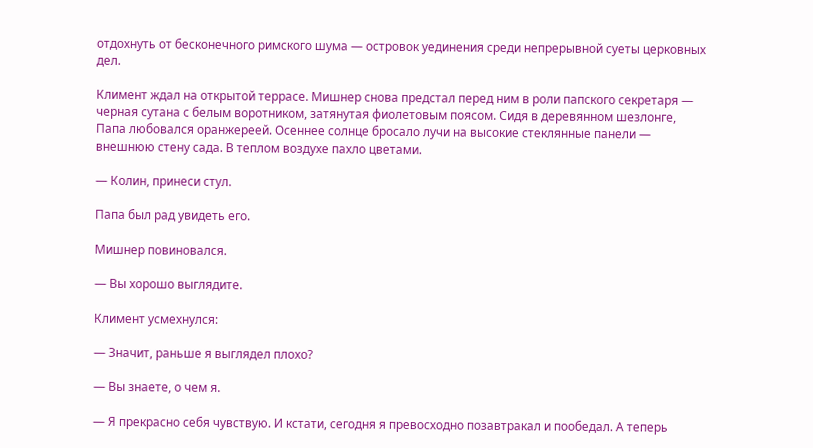отдохнуть от бесконечного римского шума — островок уединения среди непрерывной суеты церковных дел.

Климент ждал на открытой террасе. Мишнер снова предстал перед ним в роли папского секретаря — черная сутана с белым воротником, затянутая фиолетовым поясом. Сидя в деревянном шезлонге, Папа любовался оранжереей. Осеннее солнце бросало лучи на высокие стеклянные панели — внешнюю стену сада. В теплом воздухе пахло цветами.

— Колин, принеси стул.

Папа был рад увидеть его.

Мишнер повиновался.

— Вы хорошо выглядите.

Климент усмехнулся:

— Значит, раньше я выглядел плохо?

— Вы знаете, о чем я.

— Я прекрасно себя чувствую. И кстати, сегодня я превосходно позавтракал и пообедал. А теперь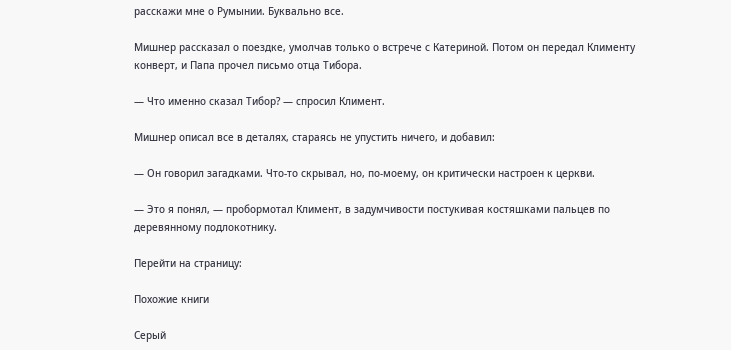расскажи мне о Румынии. Буквально все.

Мишнер рассказал о поездке, умолчав только о встрече с Катериной. Потом он передал Клименту конверт, и Папа прочел письмо отца Тибора.

— Что именно сказал Тибор? — спросил Климент.

Мишнер описал все в деталях, стараясь не упустить ничего, и добавил:

— Он говорил загадками. Что-то скрывал, но, по-моему, он критически настроен к церкви.

— Это я понял, — пробормотал Климент, в задумчивости постукивая костяшками пальцев по деревянному подлокотнику.

Перейти на страницу:

Похожие книги

Серый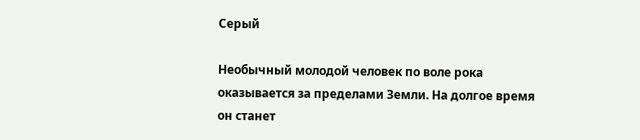Серый

Необычный молодой человек по воле рока оказывается за пределами Земли. На долгое время он станет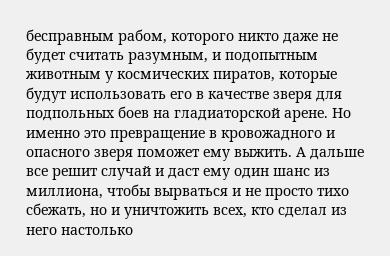бесправным рабом, которого никто даже не будет считать разумным, и подопытным животным у космических пиратов, которые будут использовать его в качестве зверя для подпольных боев на гладиаторской арене. Но именно это превращение в кровожадного и опасного зверя поможет ему выжить. А дальше все решит случай и даст ему один шанс из миллиона, чтобы вырваться и не просто тихо сбежать, но и уничтожить всех, кто сделал из него настолько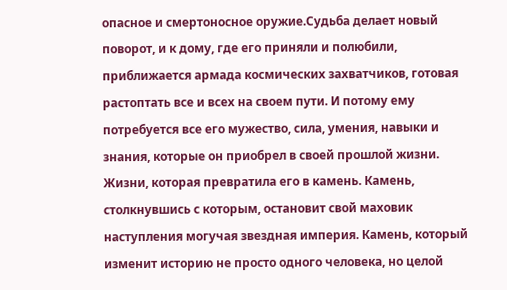опасное и смертоносное оружие.Судьба делает новый поворот, и к дому, где его приняли и полюбили, приближается армада космических захватчиков, готовая растоптать все и всех на своем пути. И потому ему потребуется все его мужество, сила, умения, навыки и знания, которые он приобрел в своей прошлой жизни. Жизни, которая превратила его в камень. Камень, столкнувшись с которым, остановит свой маховик наступления могучая звездная империя. Камень, который изменит историю не просто одного человека, но целой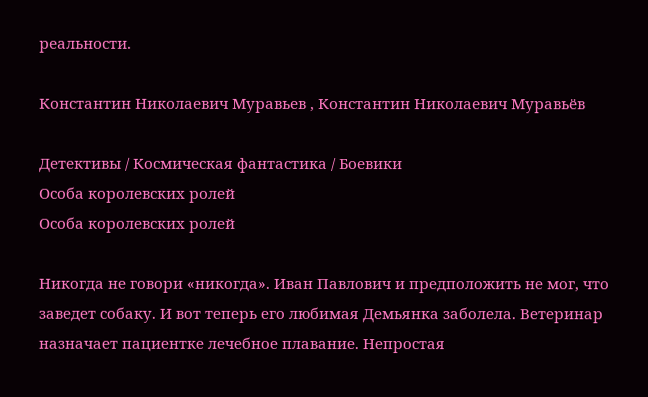реальности.

Константин Николаевич Муравьев , Константин Николаевич Муравьёв

Детективы / Космическая фантастика / Боевики
Особа королевских ролей
Особа королевских ролей

Никогда не говори «никогда». Иван Павлович и предположить не мог, что заведет собаку. И вот теперь его любимая Демьянка заболела. Ветеринар назначает пациентке лечебное плавание. Непростая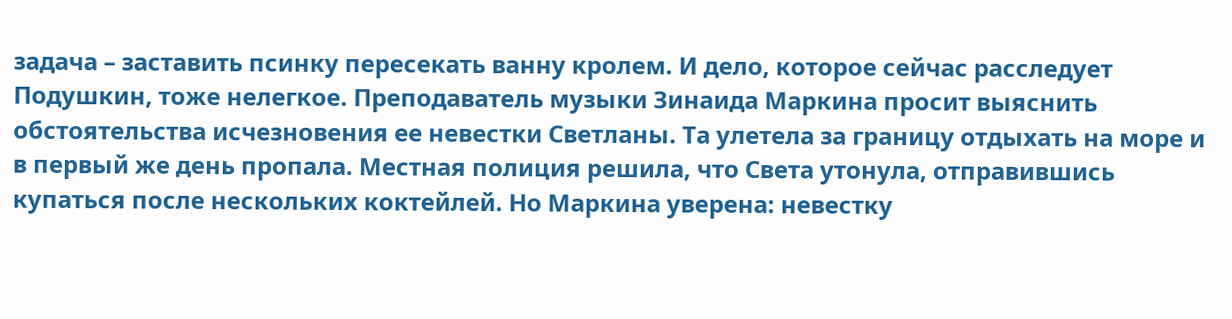задача – заставить псинку пересекать ванну кролем. И дело, которое сейчас расследует Подушкин, тоже нелегкое. Преподаватель музыки Зинаида Маркина просит выяснить обстоятельства исчезновения ее невестки Светланы. Та улетела за границу отдыхать на море и в первый же день пропала. Местная полиция решила, что Света утонула, отправившись купаться после нескольких коктейлей. Но Маркина уверена: невестку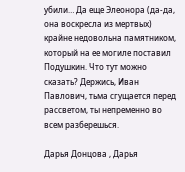убили… Да еще Элеонора (да-да, она воскресла из мертвых) крайне недовольна памятником, который на ее могиле поставил Подушкин. Что тут можно сказать? Держись, Иван Павлович, тьма сгущается перед рассветом, ты непременно во всем разберешься.

Дарья Донцова , Дарья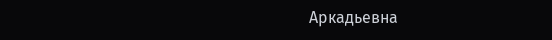Аркадьевна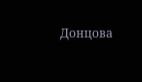Донцова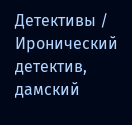Детективы / Иронический детектив, дамский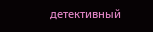детективный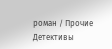роман / Прочие Детективы